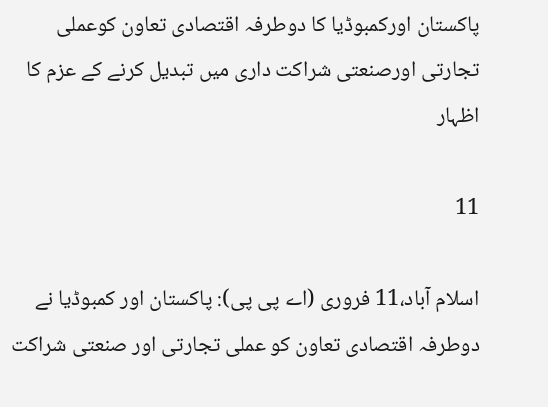پاکستان اورکمبوڈیا کا دوطرفہ اقتصادی تعاون کوعملی تجارتی اورصنعتی شراکت داری میں تبدیل کرنے کے عزم کا اظہار

11

اسلام آباد،11 فروری (اے پی پی): پاکستان اور کمبوڈیا نے دوطرفہ اقتصادی تعاون کو عملی تجارتی اور صنعتی شراکت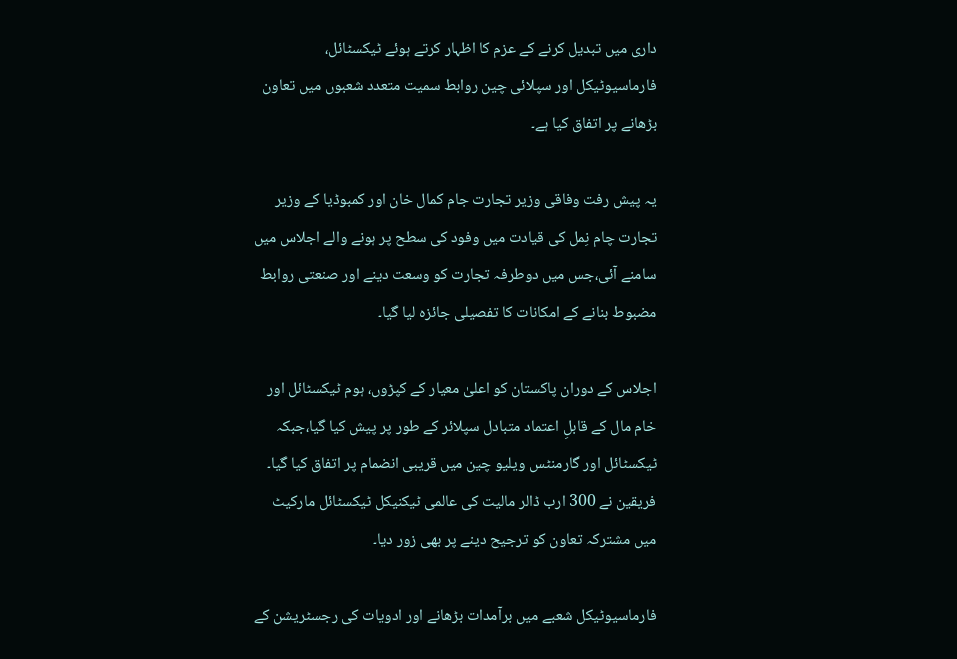داری میں تبدیل کرنے کے عزم کا اظہار کرتے ہوئے ٹیکسٹائل، فارماسیوٹیکل اور سپلائی چین روابط سمیت متعدد شعبوں میں تعاون بڑھانے پر اتفاق کیا ہے۔

یہ پیش رفت وفاقی وزیر تجارت جام کمال خان اور کمبوڈیا کے وزیر تجارت چام نِمل کی قیادت میں وفود کی سطح پر ہونے والے اجلاس میں سامنے آئی،جس میں دوطرفہ تجارت کو وسعت دینے اور صنعتی روابط مضبوط بنانے کے امکانات کا تفصیلی جائزہ لیا گیا۔

اجلاس کے دوران پاکستان کو اعلیٰ معیار کے کپڑوں، ہوم ٹیکسٹائل اور خام مال کے قابلِ اعتماد متبادل سپلائر کے طور پر پیش کیا گیا،جبکہ ٹیکسٹائل اور گارمنٹس ویلیو چین میں قریبی انضمام پر اتفاق کیا گیا۔ فریقین نے 300 ارب ڈالر مالیت کی عالمی ٹیکنیکل ٹیکسٹائل مارکیٹ میں مشترکہ تعاون کو ترجیح دینے پر بھی زور دیا۔

فارماسیوٹیکل شعبے میں برآمدات بڑھانے اور ادویات کی رجسٹریشن کے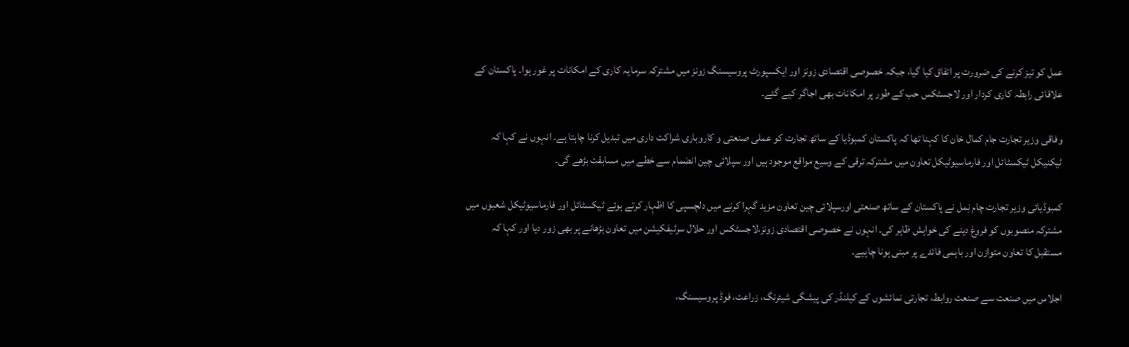عمل کو تیز کرنے کی ضرورت پر اتفاق کیا گیا، جبکہ خصوصی اقتصادی زونز اور ایکسپورٹ پروسیسنگ زونز میں مشترکہ سرمایہ کاری کے امکانات پر غور ہوا۔ پاکستان کے علاقائی رابطہ کاری کردار اور لاجسٹکس حب کے طور پر امکانات بھی اجاگر کیے گئے۔

وفاقی وزیر تجارت جام کمال خان کا کہنا تھا کہ پاکستان کمبوڈیا کے ساتھ تجارت کو عملی صنعتی و کاروباری شراکت داری میں تبدیل کرنا چاہتا ہے۔ انہوں نے کہا کہ ٹیکنیکل ٹیکسٹائل اور فارماسیوٹیکل تعاون میں مشترکہ ترقی کے وسیع مواقع موجود ہیں اور سپلائی چین انضمام سے خطے میں مسابقت بڑھے گی۔

کمبوڈیائی وزیر تجارت چام نِمل نے پاکستان کے ساتھ صنعتی اورسپلائی چین تعاون مزید گہرا کرنے میں دلچسپی کا اظہار کرتے ہوئے ٹیکسٹائل اور فارماسیوٹیکل شعبوں میں مشترکہ منصوبوں کو فروغ دینے کی خواہش ظاہر کی۔ انہوں نے خصوصی اقتصادی زونز،لاجسٹکس اور حلال سرٹیفکیشن میں تعاون بڑھانے پر بھی زور دیا اور کہا کہ مستقبل کا تعاون متوازن اور باہمی فائدے پر مبنی ہونا چاہیے۔

اجلاس میں صنعت سے صنعت روابط، تجارتی نمائشوں کے کیلنڈر کی پیشگی شیئرنگ، زراعت، فوڈ پروسیسنگ،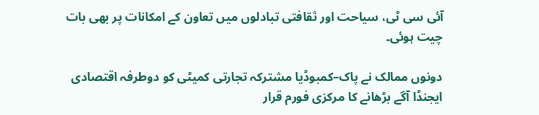آئی سی ٹی، سیاحت اور ثقافتی تبادلوں میں تعاون کے امکانات پر بھی بات چیت ہوئی۔

دونوں ممالک نے پاک–کمبوڈیا مشترکہ تجارتی کمیٹی کو دوطرفہ اقتصادی ایجنڈا آگے بڑھانے کا مرکزی فورم قرار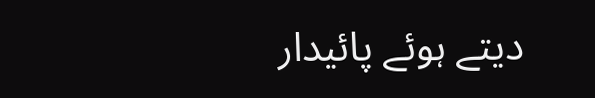دیتے ہوئے پائیدار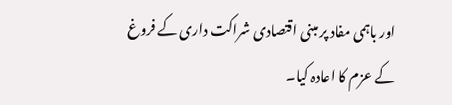اور باہمی مفاد پر مبنی اقتصادی شراکت داری کے فروغ کے عزم کا اعادہ کیا۔